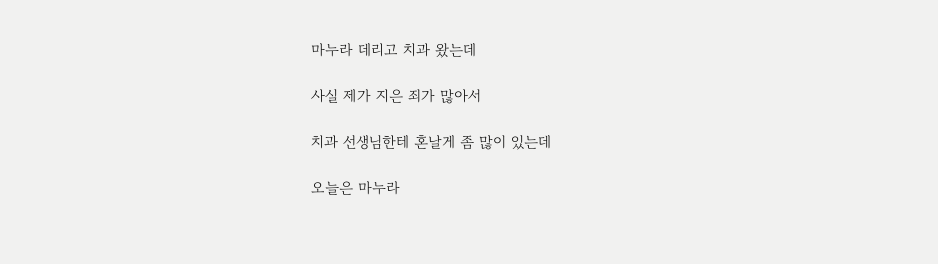마누라 데리고 치과 왔는데

사실 제가 지은 죄가 많아서

치과 선생님한테 혼날게 좀 많이 있는데

오늘은 마누라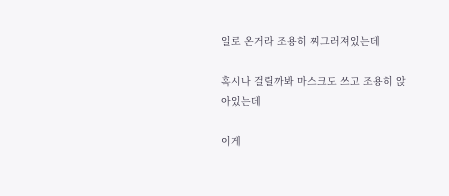일로 온거라 조용히 찌그러져있는데

혹시나 걸릴까봐 마스크도 쓰고 조용히 앉아있는데

이게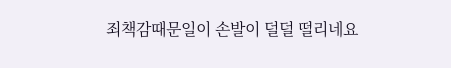죄책감때문일이 손발이 덜덜 떨리네요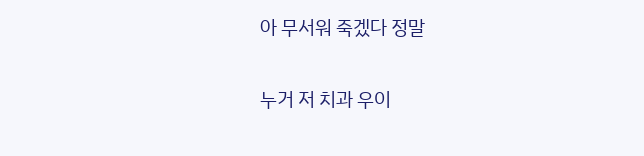아 무서워 죽겠다 정말

누거 저 치과 우이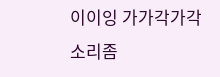이이잉 가가각가각 소리좀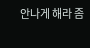안나게 해라 좀